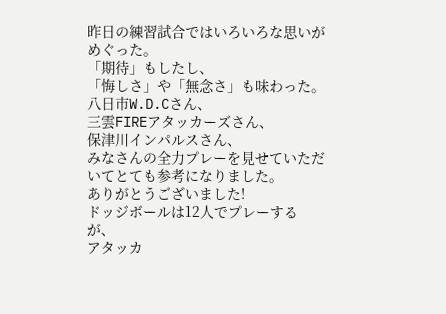昨日の練習試合ではいろいろな思いがめぐった。
「期待」もしたし、
「悔しさ」や「無念さ」も味わった。
八日市W.D.Cさん、
三雲FIREアタッカーズさん、
保津川インパルスさん、
みなさんの全力プレーを見せていただいてとても参考になりました。
ありがとうございました!
ドッジボールは12人でプレーするが、
アタッカ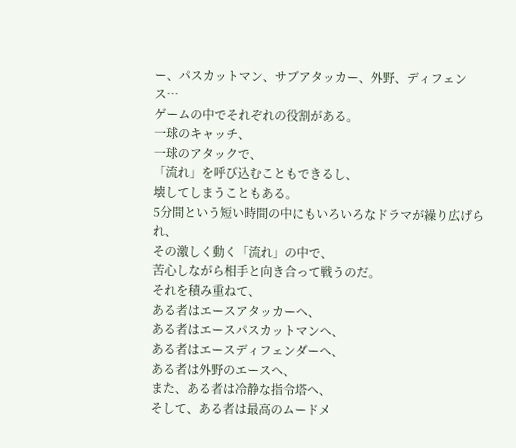ー、パスカットマン、サブアタッカー、外野、ディフェンス…
ゲームの中でそれぞれの役割がある。
一球のキャッチ、
一球のアタックで、
「流れ」を呼び込むこともできるし、
壊してしまうこともある。
5分間という短い時間の中にもいろいろなドラマが繰り広げられ、
その激しく動く「流れ」の中で、
苦心しながら相手と向き合って戦うのだ。
それを積み重ねて、
ある者はエースアタッカーへ、
ある者はエースパスカットマンへ、
ある者はエースディフェンダーへ、
ある者は外野のエースへ、
また、ある者は冷静な指令塔へ、
そして、ある者は最高のムードメ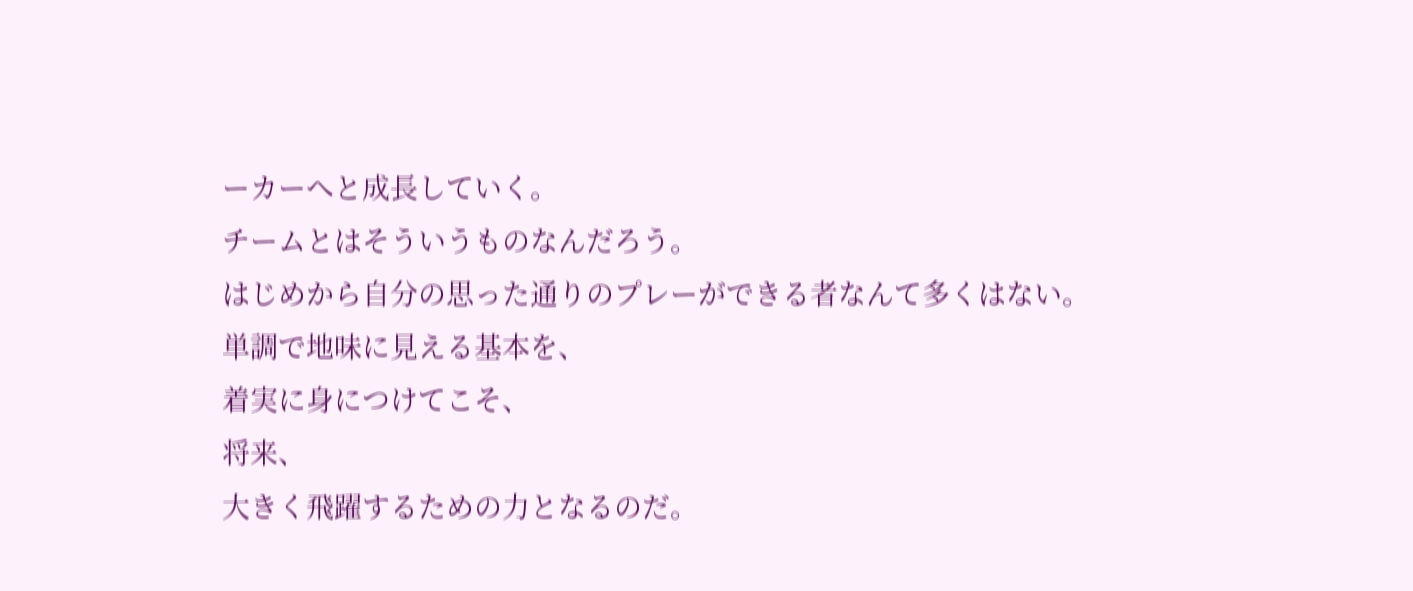ーカーへと成長していく。
チームとはそういうものなんだろう。
はじめから自分の思った通りのプレーができる者なんて多くはない。
単調で地味に見える基本を、
着実に身につけてこそ、
将来、
大きく飛躍するための力となるのだ。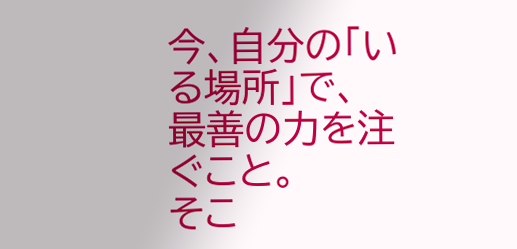今、自分の「いる場所」で、
最善の力を注ぐこと。
そこ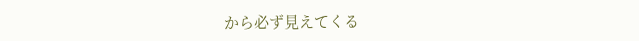から必ず見えてくる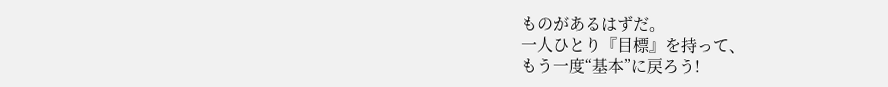ものがあるはずだ。
一人ひとり『目標』を持って、
もう一度“基本”に戻ろう!